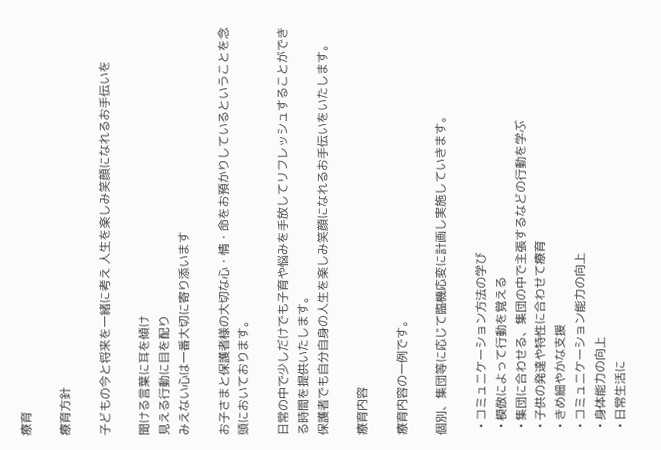療育

療育方針

子どもの今と将来を一緒に考え 人生を楽しみ笑顔になれるお手伝いを

聞ける言葉に耳を傾け
見える行動に目を配り
みえない心は一番大切に寄り添います

お子さまと保護者様の大切な心・情・命をお預かりしているということを念頭においております。

日常の中で少しだけでも子育や悩みを手放してリフレッシュすることができる時間を提供いたします。
保護者でも自分自身の人生を楽しみ笑顔になれるお手伝いをいたします。

療育内容

療育内容の一例です。

個別、集団等に応じて臨機応変に計画し実施していきます。

  • コミュニケーション方法の学び
  • 模倣によって行動を覚える
  • 集団に合わせる、集団の中で主張するなどの行動を学ぶ
  • 子供の発達や特性に合わせて療育
  • きめ細やかな支援
  • コミュニケーション能力の向上
  • 身体能力の向上
  • 日常生活に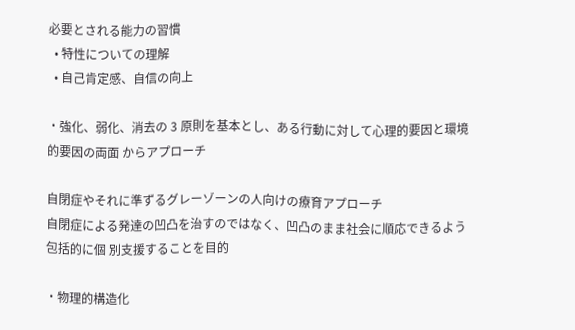必要とされる能力の習慣
  • 特性についての理解
  • 自己肯定感、自信の向上

・強化、弱化、消去の 3 原則を基本とし、ある行動に対して心理的要因と環境的要因の両面 からアプローチ

自閉症やそれに準ずるグレーゾーンの人向けの療育アプローチ
自閉症による発達の凹凸を治すのではなく、凹凸のまま社会に順応できるよう包括的に個 別支援することを目的

・物理的構造化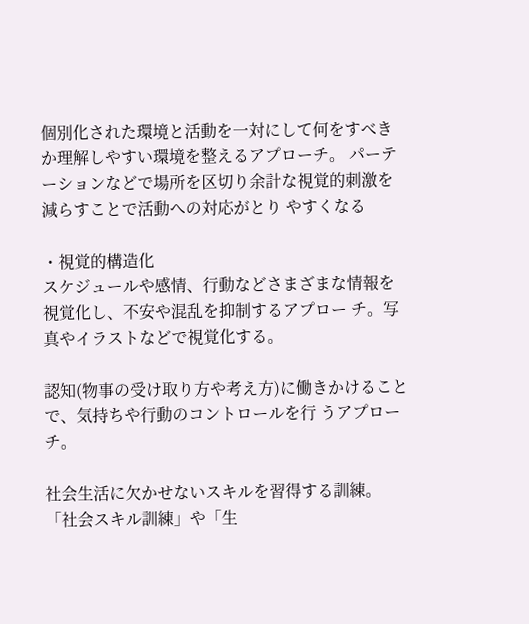個別化された環境と活動を一対にして何をすべきか理解しやすい環境を整えるアプローチ。 パーテーションなどで場所を区切り余計な視覚的刺激を減らすことで活動への対応がとり やすくなる

・視覚的構造化
スケジュールや感情、行動などさまざまな情報を視覚化し、不安や混乱を抑制するアプロー チ。写真やイラストなどで視覚化する。

認知(物事の受け取り方や考え方)に働きかけることで、気持ちや行動のコントロールを行 うアプローチ。

社会生活に欠かせないスキルを習得する訓練。「社会スキル訓練」や「生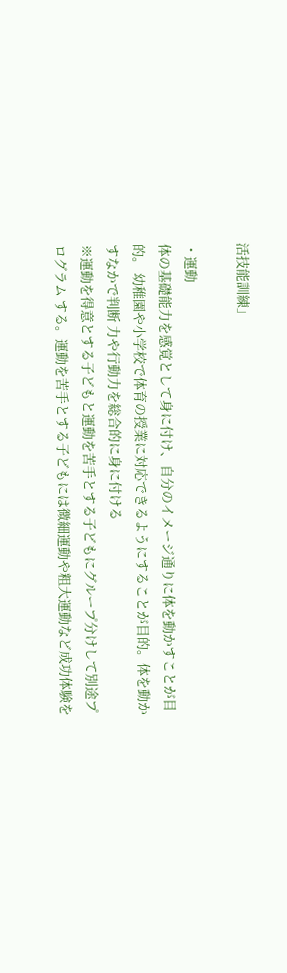活技能訓練」

・運動
体の基礎能力を感覚として身に付け、自分のイメージ通りに体を動かすことが目的。 幼稚園や小学校で体育の授業に対応できるようにすることが目的。体を動かすなかで判断 力や行動力を総合的に身に付ける
※運動を得意とする子どもと運動を苦手とする子どもにグループ分けして別途プログラム する。運動を苦手とする子どもには微細運動や粗大運動など成功体験を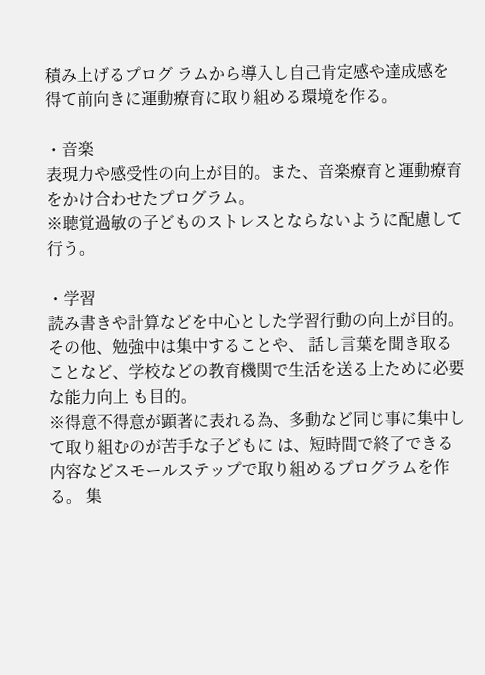積み上げるプログ ラムから導入し自己肯定感や達成感を得て前向きに運動療育に取り組める環境を作る。

・音楽
表現力や感受性の向上が目的。また、音楽療育と運動療育をかけ合わせたプログラム。
※聴覚過敏の子どものストレスとならないように配慮して行う。

・学習
読み書きや計算などを中心とした学習行動の向上が目的。その他、勉強中は集中することや、 話し言葉を聞き取ることなど、学校などの教育機関で生活を送る上ために必要な能力向上 も目的。
※得意不得意が顕著に表れる為、多動など同じ事に集中して取り組むのが苦手な子どもに は、短時間で終了できる内容などスモールステップで取り組めるプログラムを作る。 集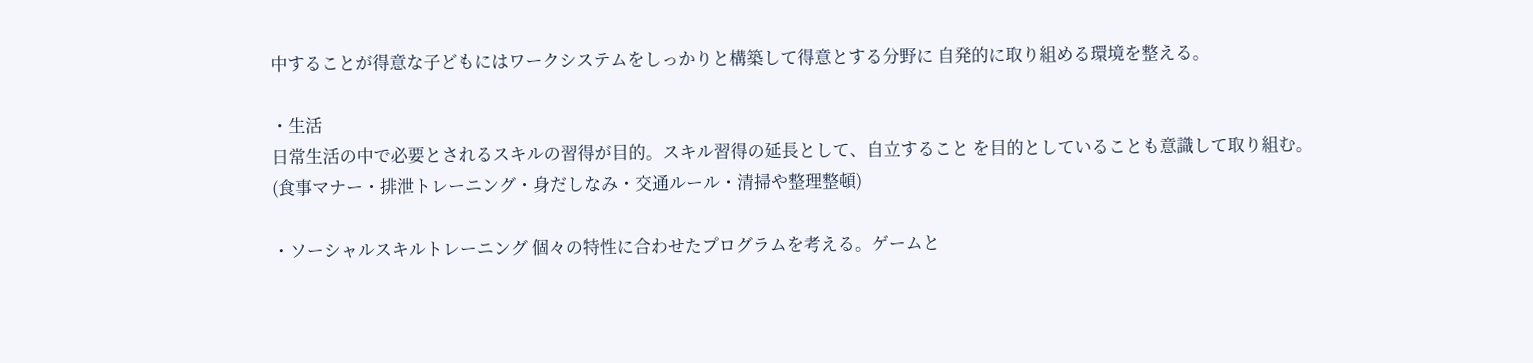中することが得意な子どもにはワークシステムをしっかりと構築して得意とする分野に 自発的に取り組める環境を整える。

・生活
日常生活の中で必要とされるスキルの習得が目的。スキル習得の延長として、自立すること を目的としていることも意識して取り組む。
(食事マナー・排泄トレーニング・身だしなみ・交通ルール・清掃や整理整頓)

・ソーシャルスキルトレーニング 個々の特性に合わせたプログラムを考える。ゲームと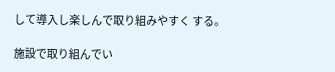して導入し楽しんで取り組みやすく する。

施設で取り組んでい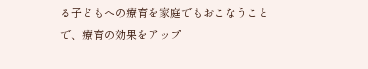る子どもへの療育を家庭でもおこなうことで、療育の効果をアップ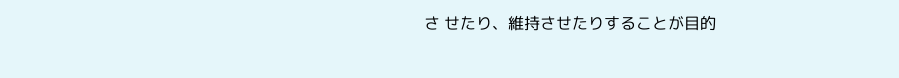さ せたり、維持させたりすることが目的